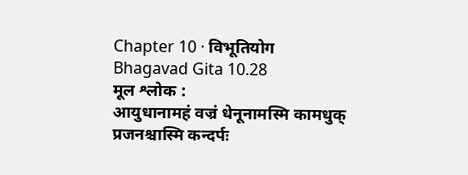Chapter 10 · विभूतियोग
Bhagavad Gita 10.28
मूल श्लोक :
आयुधानामहं वज्रं धेनूनामस्मि कामधुक्
प्रजनश्चास्मि कन्दर्पः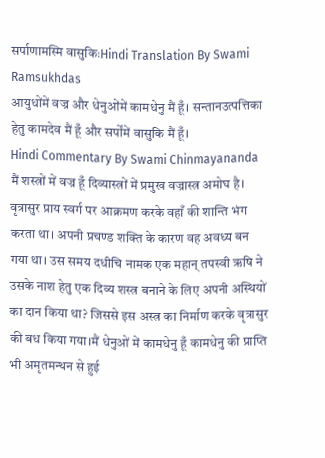सर्पाणामस्मि वासुकिःHindi Translation By Swami Ramsukhdas
आयुधोंमें वज्र और धेनुओंमें कामधेनु मैं हूँ। सन्तानउत्पत्तिका हेतु कामदेव मैं हूँ और सर्पोंमें वासुकि मैं हूँ।
Hindi Commentary By Swami Chinmayananda
मैं शस्त्रों में वज्र हूँ दिव्यास्त्रों में प्रमुख वज्रास्त्र अमोघ है। वृत्रासुर प्राय स्वर्ग पर आक्रमण करके वहाँ की शान्ति भंग करता था। अपनी प्रचण्ड शक्ति के कारण वह अवध्य बन गया था। उस समय दधीचि नामक एक महान् तपस्वी ऋषि ने उसके नाश हेतु एक दिव्य शस्त्र बनाने के लिए अपनी अस्थियों का दान किया था? जिससे इस अस्त्र का निर्माण करके वृत्रासुर की बध किया गया।मैं धेनुओं में कामधेनु हूँ कामधेनु की प्राप्ति भी अमृतमन्थन से हुई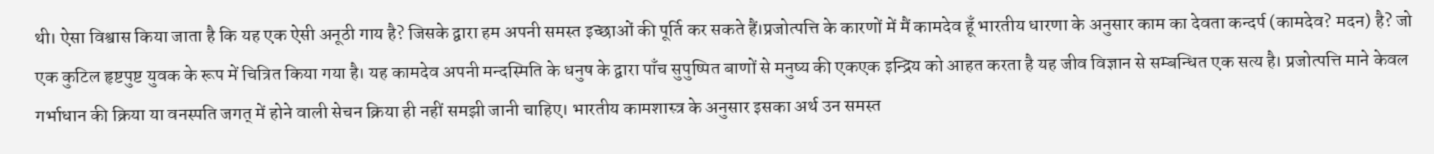थी। ऐसा विश्वास किया जाता है कि यह एक ऐसी अनूठी गाय है? जिसके द्वारा हम अपनी समस्त इच्छाओं की पूर्ति कर सकते हैं।प्रजोत्पत्ति के कारणों में मैं कामदेव हूँ भारतीय धारणा के अनुसार काम का देवता कन्दर्प (कामदेव? मदन) है? जो एक कुटिल हृष्टपुष्ट युवक के रूप में चित्रित किया गया है। यह कामदेव अपनी मन्दस्मिति के धनुष के द्वारा पाँच सुपुष्पित बाणों से मनुष्य की एकएक इन्द्रिय को आहत करता है यह जीव विज्ञान से सम्बन्धित एक सत्य है। प्रजोत्पत्ति माने केवल गर्भाधान की क्रिया या वनस्पति जगत् में होने वाली सेचन क्रिया ही नहीं समझी जानी चाहिए। भारतीय कामशास्त्र के अनुसार इसका अर्थ उन समस्त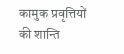कामुक प्रवृत्तियों की शान्ति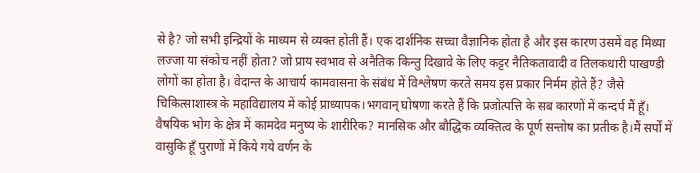से है? जो सभी इन्द्रियों के माध्यम से व्यक्त होती हैं। एक दार्शनिक सच्चा वैज्ञानिक होता है और इस कारण उसमें वह मिथ्या लज्जा या संकोच नहीं होता? जो प्राय स्वभाव से अनैतिक किन्तु दिखावे के लिए कट्टर नैतिकतावादी व तिलकधारी पाखण्डी लोगों का होता है। वेदान्त के आचार्य कामवासना के संबंध में विश्लेषण करते समय इस प्रकार निर्मम होते हैं? जैसे चिकित्साशास्त्र के महाविद्यालय में कोई प्राध्यापक।भगवान् घोषणा करते हैं कि प्रजोत्पत्ति के सब कारणों में कन्दर्प मैं हूँ। वैषयिक भोग के क्षेत्र में कामदेव मनुष्य के शारीरिक? मानसिक और बौद्धिक व्यक्तित्व के पूर्ण सन्तोष का प्रतीक है।मैं सर्पों में वासुकि हूँ पुराणों में किये गये वर्णन के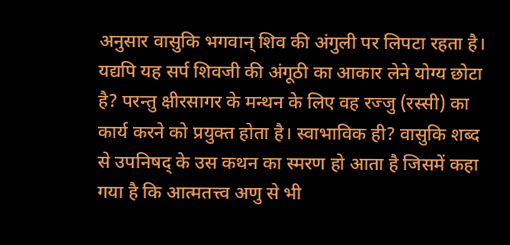अनुसार वासुकि भगवान् शिव की अंगुली पर लिपटा रहता है। यद्यपि यह सर्प शिवजी की अंगूठी का आकार लेने योग्य छोटा है? परन्तु क्षीरसागर के मन्थन के लिए वह रज्जु (रस्सी) का कार्य करने को प्रयुक्त होता है। स्वाभाविक ही? वासुकि शब्द से उपनिषद् के उस कथन का स्मरण हो आता है जिसमें कहा गया है कि आत्मतत्त्व अणु से भी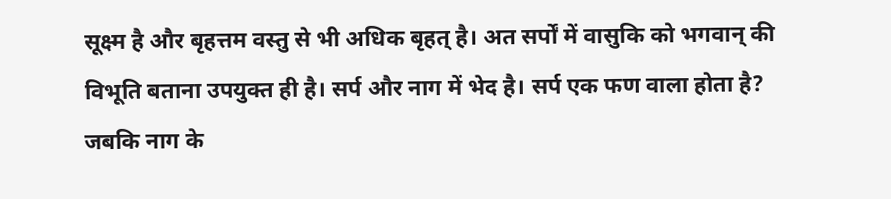सूक्ष्म है और बृहत्तम वस्तु से भी अधिक बृहत् है। अत सर्पों में वासुकि को भगवान् की विभूति बताना उपयुक्त ही है। सर्प और नाग में भेद है। सर्प एक फण वाला होता है? जबकि नाग के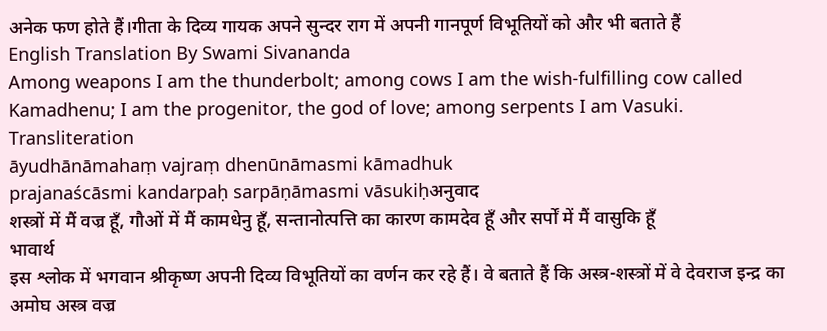अनेक फण होते हैं।गीता के दिव्य गायक अपने सुन्दर राग में अपनी गानपूर्ण विभूतियों को और भी बताते हैं
English Translation By Swami Sivananda
Among weapons I am the thunderbolt; among cows I am the wish-fulfilling cow called Kamadhenu; I am the progenitor, the god of love; among serpents I am Vasuki.
Transliteration
āyudhānāmahaṃ vajraṃ dhenūnāmasmi kāmadhuk
prajanaścāsmi kandarpaḥ sarpāṇāmasmi vāsukiḥअनुवाद
शस्त्रों में मैं वज्र हूँ, गौओं में मैं कामधेनु हूँ, सन्तानोत्पत्ति का कारण कामदेव हूँ और सर्पों में मैं वासुकि हूँ
भावार्थ
इस श्लोक में भगवान श्रीकृष्ण अपनी दिव्य विभूतियों का वर्णन कर रहे हैं। वे बताते हैं कि अस्त्र-शस्त्रों में वे देवराज इन्द्र का अमोघ अस्त्र वज्र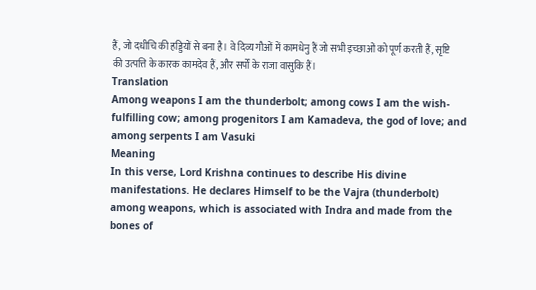हैं, जो दधीचि की हड्डियों से बना है। वे दिव्य गौओं में कामधेनु हैं जो सभी इच्छाओं को पूर्ण करती हैं, सृष्टि की उत्पत्ति के कारक कामदेव हैं, और सर्पों के राजा वासुकि हैं।
Translation
Among weapons I am the thunderbolt; among cows I am the wish-fulfilling cow; among progenitors I am Kamadeva, the god of love; and among serpents I am Vasuki
Meaning
In this verse, Lord Krishna continues to describe His divine manifestations. He declares Himself to be the Vajra (thunderbolt) among weapons, which is associated with Indra and made from the bones of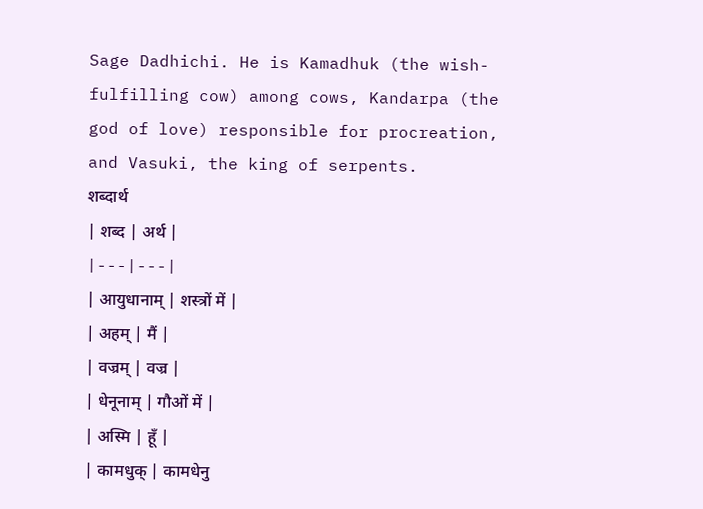Sage Dadhichi. He is Kamadhuk (the wish-fulfilling cow) among cows, Kandarpa (the god of love) responsible for procreation, and Vasuki, the king of serpents.
शब्दार्थ
| शब्द | अर्थ |
|---|---|
| आयुधानाम् | शस्त्रों में |
| अहम् | मैं |
| वज्रम् | वज्र |
| धेनूनाम् | गौओं में |
| अस्मि | हूँ |
| कामधुक् | कामधेनु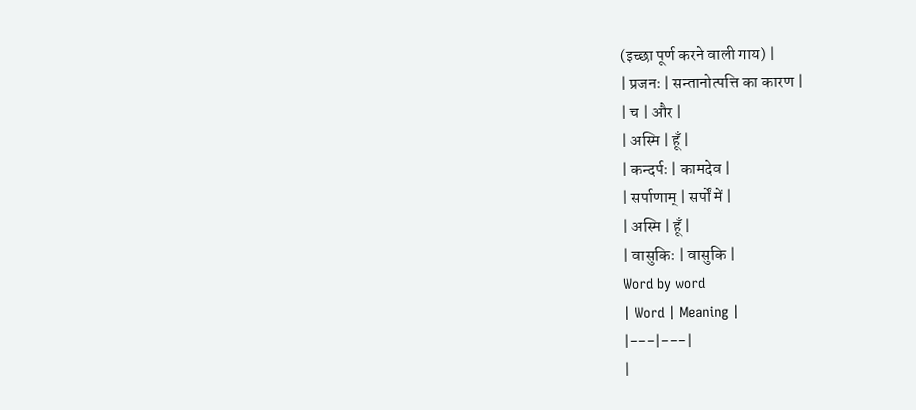(इच्छा पूर्ण करने वाली गाय) |
| प्रजनः | सन्तानोत्पत्ति का कारण |
| च | और |
| अस्मि | हूँ |
| कन्दर्पः | कामदेव |
| सर्पाणाम् | सर्पों में |
| अस्मि | हूँ |
| वासुकिः | वासुकि |
Word by word
| Word | Meaning |
|---|---|
|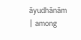āyudhānām | among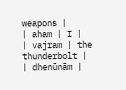weapons |
| aham | I |
| vajram | the thunderbolt |
| dhenūnām |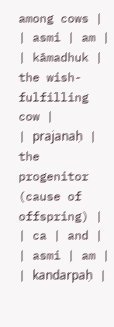among cows |
| asmi | am |
| kāmadhuk | the wish-fulfilling cow |
| prajanaḥ | the progenitor (cause of offspring) |
| ca | and |
| asmi | am |
| kandarpaḥ |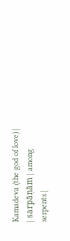Kamadeva (the god of love) |
| sarpāṇām | among serpents |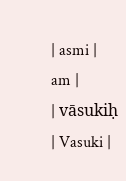| asmi | am |
| vāsukiḥ | Vasuki |